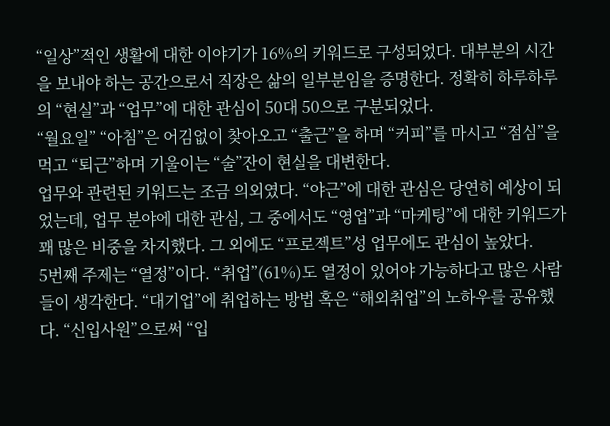“일상”적인 생활에 대한 이야기가 16%의 키워드로 구성되었다. 대부분의 시간을 보내야 하는 공간으로서 직장은 삶의 일부분임을 증명한다. 정확히 하루하루의 “현실”과 “업무”에 대한 관심이 50대 50으로 구분되었다.
“월요일” “아침”은 어김없이 찾아오고 “출근”을 하며 “커피”를 마시고 “점심”을 먹고 “퇴근”하며 기울이는 “술”잔이 현실을 대변한다.
업무와 관련된 키워드는 조금 의외였다. “야근”에 대한 관심은 당연히 예상이 되었는데, 업무 분야에 대한 관심, 그 중에서도 “영업”과 “마케팅”에 대한 키워드가 꽤 많은 비중을 차지했다. 그 외에도 “프로젝트”성 업무에도 관심이 높았다.
5번째 주제는 “열정”이다. “취업”(61%)도 열정이 있어야 가능하다고 많은 사람들이 생각한다. “대기업”에 취업하는 방법 혹은 “해외취업”의 노하우를 공유했다. “신입사원”으로써 “입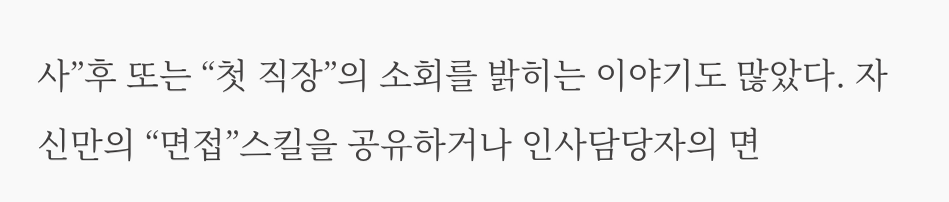사”후 또는 “첫 직장”의 소회를 밝히는 이야기도 많았다. 자신만의 “면접”스킬을 공유하거나 인사담당자의 면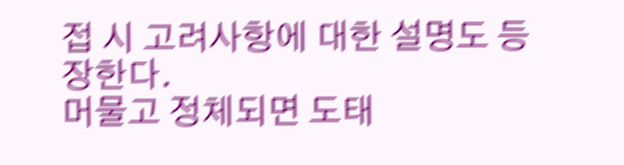접 시 고려사항에 대한 설명도 등장한다.
머물고 정체되면 도태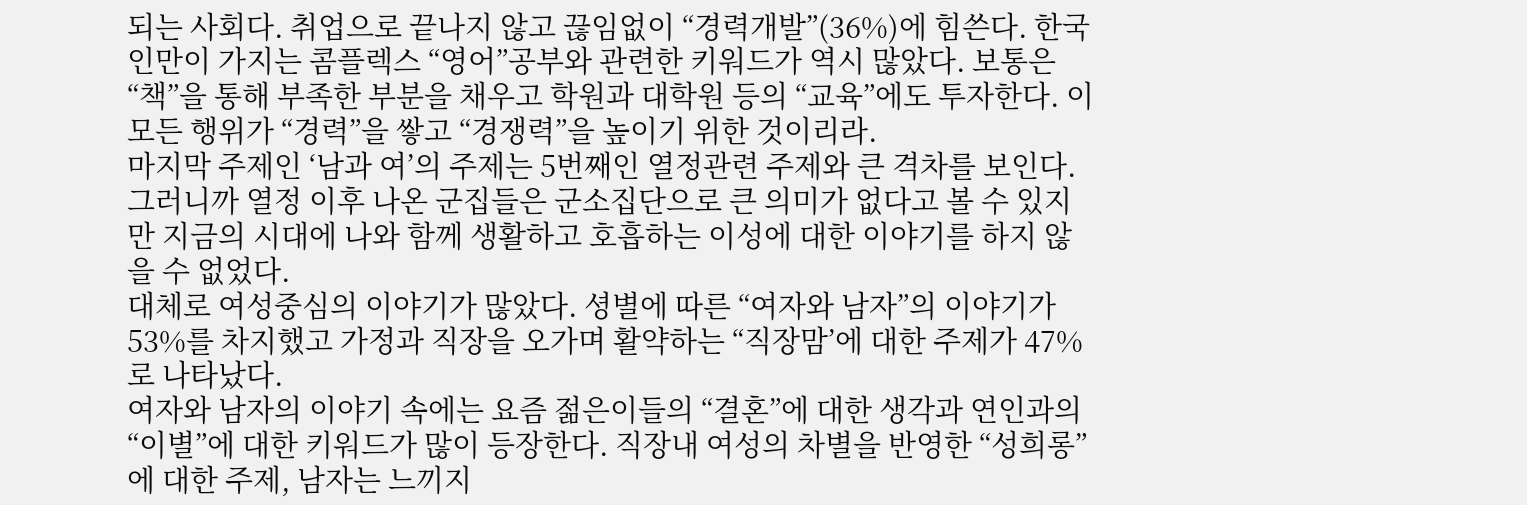되는 사회다. 취업으로 끝나지 않고 끊임없이 “경력개발”(36%)에 힘쓴다. 한국인만이 가지는 콤플렉스 “영어”공부와 관련한 키워드가 역시 많았다. 보통은 “책”을 통해 부족한 부분을 채우고 학원과 대학원 등의 “교육”에도 투자한다. 이 모든 행위가 “경력”을 쌓고 “경쟁력”을 높이기 위한 것이리라.
마지막 주제인 ‘남과 여’의 주제는 5번째인 열정관련 주제와 큰 격차를 보인다. 그러니까 열정 이후 나온 군집들은 군소집단으로 큰 의미가 없다고 볼 수 있지만 지금의 시대에 나와 함께 생활하고 호흡하는 이성에 대한 이야기를 하지 않을 수 없었다.
대체로 여성중심의 이야기가 많았다. 셩별에 따른 “여자와 남자”의 이야기가 53%를 차지했고 가정과 직장을 오가며 활약하는 “직장맘’에 대한 주제가 47%로 나타났다.
여자와 남자의 이야기 속에는 요즘 젊은이들의 “결혼”에 대한 생각과 연인과의 “이별”에 대한 키워드가 많이 등장한다. 직장내 여성의 차별을 반영한 “성희롱”에 대한 주제, 남자는 느끼지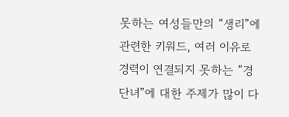못하는 여성들만의 “생리”에 관련한 키워드, 여러 이유로 경력이 연결되지 못하는 “경단녀”에 대한 주제가 많이 다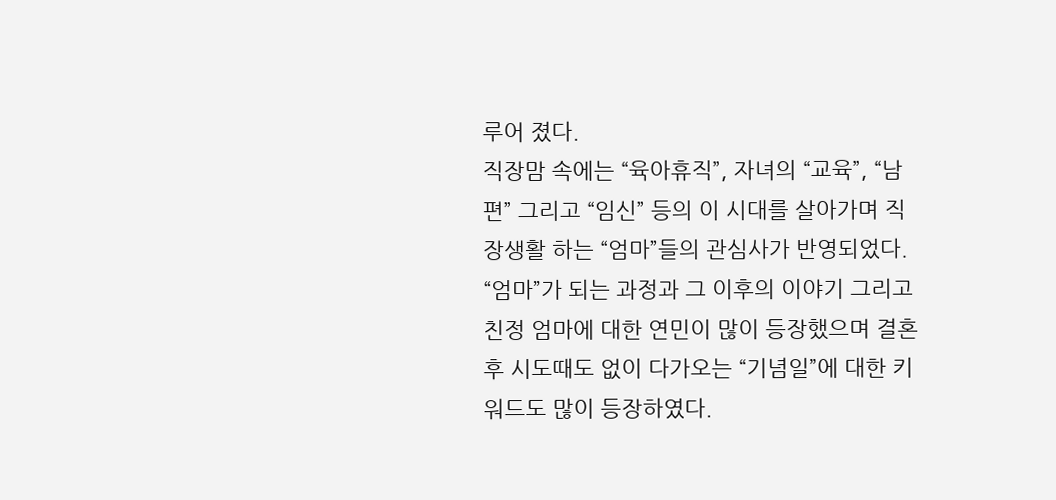루어 졌다.
직장맘 속에는 “육아휴직”, 자녀의 “교육”, “남편” 그리고 “임신” 등의 이 시대를 살아가며 직장생활 하는 “엄마”들의 관심사가 반영되었다. “엄마”가 되는 과정과 그 이후의 이야기 그리고 친정 엄마에 대한 연민이 많이 등장했으며 결혼 후 시도때도 없이 다가오는 “기념일”에 대한 키워드도 많이 등장하였다.